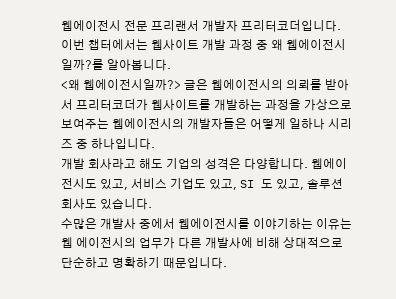웹에이전시 전문 프리랜서 개발자 프리터코더입니다.
이번 챕터에서는 웹사이트 개발 과정 중 왜 웹에이전시일까?를 알아봅니다.
<왜 웹에이전시일까?> 글은 웹에이전시의 의뢰를 받아서 프리터코더가 웹사이트를 개발하는 과정을 가상으로 보여주는 웹에이전시의 개발자들은 어떻게 일하나 시리즈 중 하나입니다.
개발 회사라고 해도 기업의 성격은 다양합니다. 웹에이전시도 있고, 서비스 기업도 있고, SI 도 있고, 솔루션 회사도 있습니다.
수많은 개발사 중에서 웹에이전시를 이야기하는 이유는 웹 에이전시의 업무가 다른 개발사에 비해 상대적으로 단순하고 명확하기 때문입니다.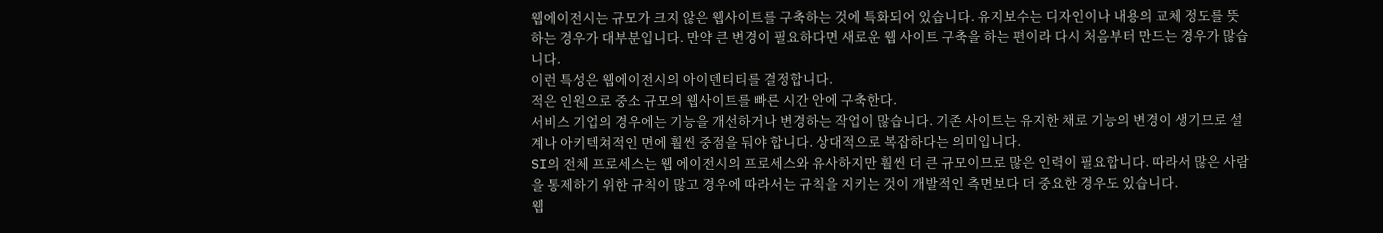웹에이전시는 규모가 크지 않은 웹사이트를 구축하는 것에 특화되어 있습니다. 유지보수는 디자인이나 내용의 교체 정도를 뜻하는 경우가 대부분입니다. 만약 큰 변경이 필요하다면 새로운 웹 사이트 구축을 하는 편이라 다시 처음부터 만드는 경우가 많습니다.
이런 특성은 웹에이전시의 아이덴티티를 결정합니다.
적은 인원으로 중소 규모의 웹사이트를 빠른 시간 안에 구축한다.
서비스 기업의 경우에는 기능을 개선하거나 변경하는 작업이 많습니다. 기존 사이트는 유지한 채로 기능의 변경이 생기므로 설계나 아키텍쳐적인 면에 훨씬 중점을 둬야 합니다. 상대적으로 복잡하다는 의미입니다.
SI의 전체 프로세스는 웹 에이전시의 프로세스와 유사하지만 훨씬 더 큰 규모이므로 많은 인력이 필요합니다. 따라서 많은 사람을 통제하기 위한 규칙이 많고 경우에 따라서는 규칙을 지키는 것이 개발적인 측면보다 더 중요한 경우도 있습니다.
웹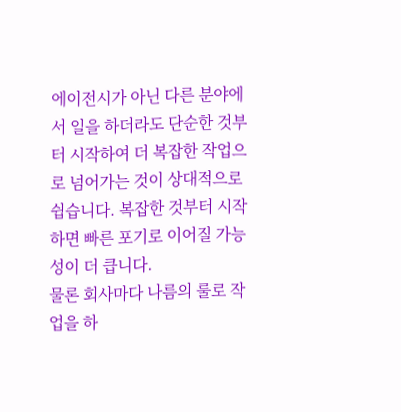에이전시가 아닌 다른 분야에서 일을 하더라도 단순한 것부터 시작하여 더 복잡한 작업으로 넘어가는 것이 상대적으로 쉽습니다. 복잡한 것부터 시작하면 빠른 포기로 이어질 가능성이 더 큽니다.
물론 회사마다 나름의 룰로 작업을 하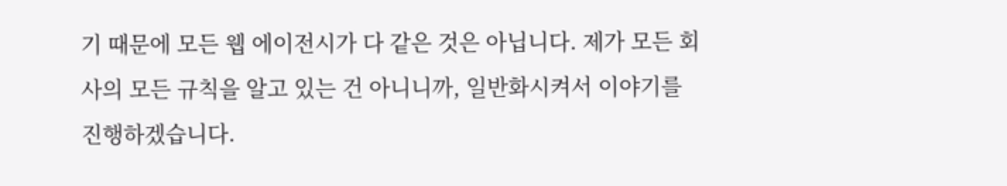기 때문에 모든 웹 에이전시가 다 같은 것은 아닙니다. 제가 모든 회사의 모든 규칙을 알고 있는 건 아니니까, 일반화시켜서 이야기를 진행하겠습니다.